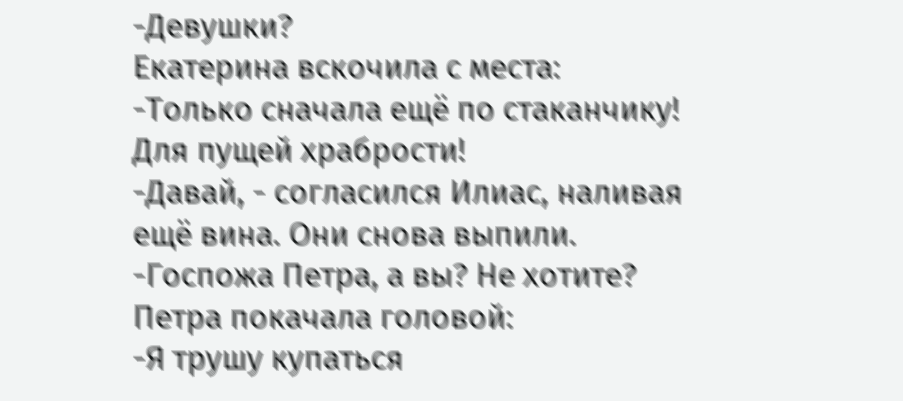-Девушки?
Екатерина вскочила с места:
-Только сначала ещё по стаканчику! Для пущей храбрости!
-Давай, - согласился Илиас, наливая ещё вина. Они снова выпили.
-Госпожа Петра, а вы? Не хотите?
Петра покачала головой:
-Я трушу купаться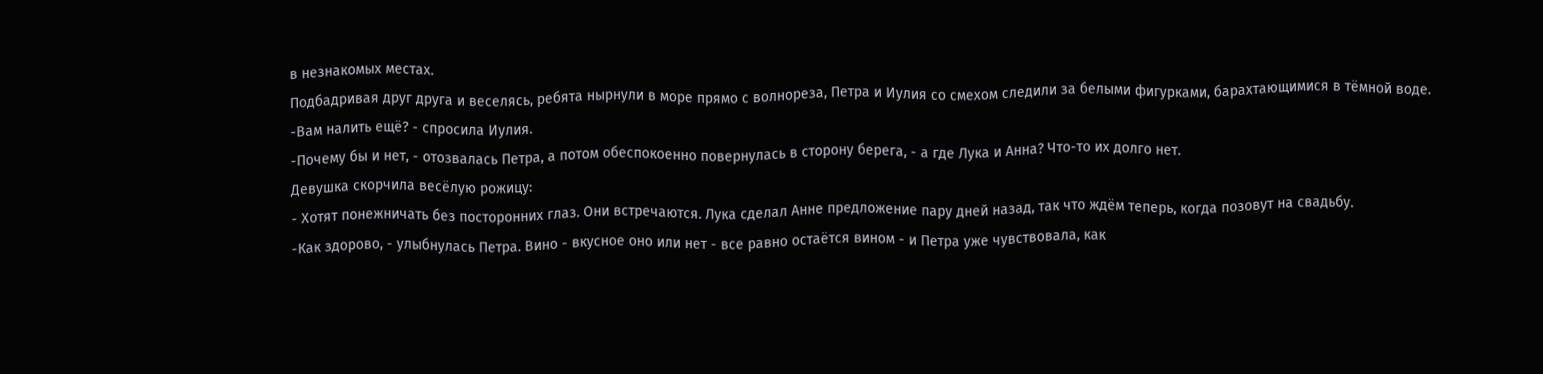в незнакомых местах.
Подбадривая друг друга и веселясь, ребята нырнули в море прямо с волнореза, Петра и Иулия со смехом следили за белыми фигурками, барахтающимися в тёмной воде.
-Вам налить ещё? - спросила Иулия.
-Почему бы и нет, - отозвалась Петра, а потом обеспокоенно повернулась в сторону берега, - а где Лука и Анна? Что-то их долго нет.
Девушка скорчила весёлую рожицу:
- Хотят понежничать без посторонних глаз. Они встречаются. Лука сделал Анне предложение пару дней назад, так что ждём теперь, когда позовут на свадьбу.
-Как здорово, - улыбнулась Петра. Вино - вкусное оно или нет - все равно остаётся вином - и Петра уже чувствовала, как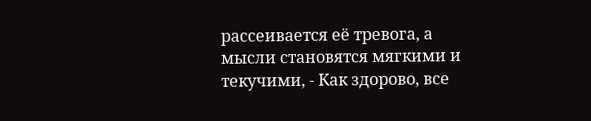рассеивается её тревога, а мысли становятся мягкими и текучими, - Как здорово, все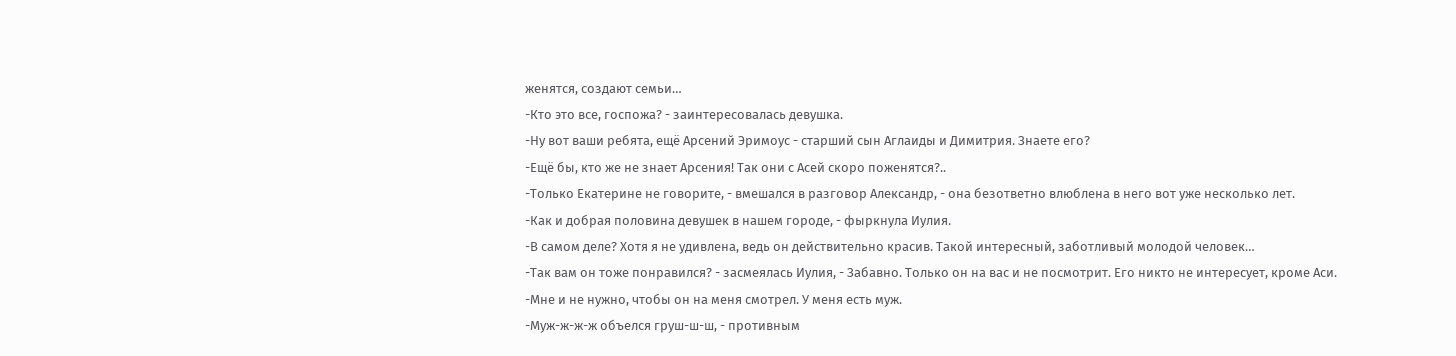женятся, создают семьи…
-Кто это все, госпожа? - заинтересовалась девушка.
-Ну вот ваши ребята, ещё Арсений Эримоус - старший сын Аглаиды и Димитрия. Знаете его?
-Ещё бы, кто же не знает Арсения! Так они с Асей скоро поженятся?..
-Только Екатерине не говорите, - вмешался в разговор Александр, - она безответно влюблена в него вот уже несколько лет.
-Как и добрая половина девушек в нашем городе, - фыркнула Иулия.
-В самом деле? Хотя я не удивлена, ведь он действительно красив. Такой интересный, заботливый молодой человек…
-Так вам он тоже понравился? - засмеялась Иулия, - Забавно. Только он на вас и не посмотрит. Его никто не интересует, кроме Аси.
-Мне и не нужно, чтобы он на меня смотрел. У меня есть муж.
-Муж-ж-ж-ж объелся груш-ш-ш, - противным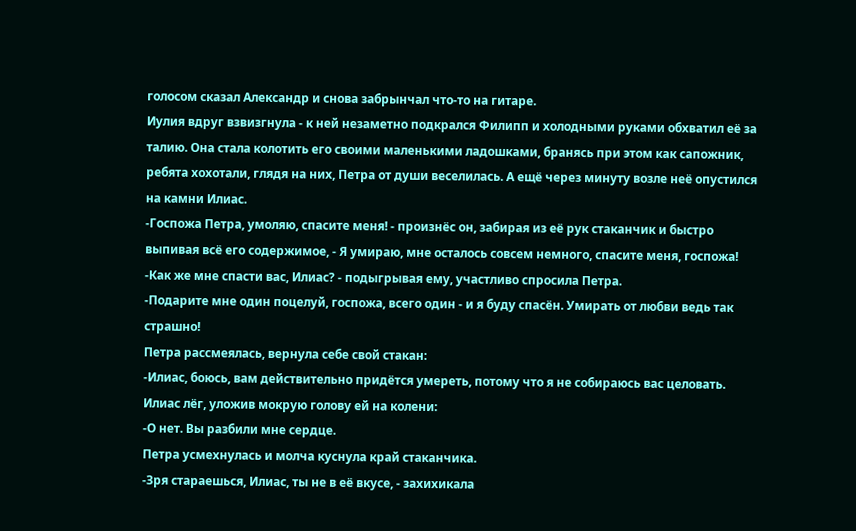голосом сказал Александр и снова забрынчал что-то на гитаре.
Иулия вдруг взвизгнула - к ней незаметно подкрался Филипп и холодными руками обхватил её за талию. Она стала колотить его своими маленькими ладошками, бранясь при этом как сапожник, ребята хохотали, глядя на них, Петра от души веселилась. А ещё через минуту возле неё опустился на камни Илиас.
-Госпожа Петра, умоляю, спасите меня! - произнёс он, забирая из её рук стаканчик и быстро выпивая всё его содержимое, - Я умираю, мне осталось совсем немного, спасите меня, госпожа!
-Как же мне спасти вас, Илиас? - подыгрывая ему, участливо спросила Петра.
-Подарите мне один поцелуй, госпожа, всего один - и я буду спасён. Умирать от любви ведь так страшно!
Петра рассмеялась, вернула себе свой стакан:
-Илиас, боюсь, вам действительно придётся умереть, потому что я не собираюсь вас целовать.
Илиас лёг, уложив мокрую голову ей на колени:
-О нет. Вы разбили мне сердце.
Петра усмехнулась и молча куснула край стаканчика.
-Зря стараешься, Илиас, ты не в её вкусе, - захихикала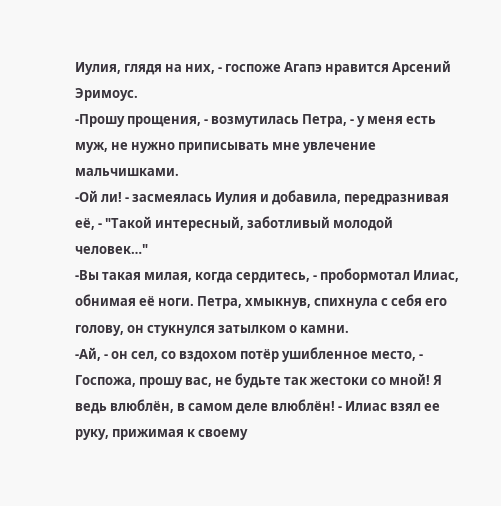Иулия, глядя на них, - госпоже Агапэ нравится Арсений Эримоус.
-Прошу прощения, - возмутилась Петра, - у меня есть муж, не нужно приписывать мне увлечение мальчишками.
-Ой ли! - засмеялась Иулия и добавила, передразнивая её, - "Такой интересный, заботливый молодой человек…"
-Вы такая милая, когда сердитесь, - пробормотал Илиас, обнимая её ноги. Петра, хмыкнув, спихнула с себя его голову, он стукнулся затылком о камни.
-Ай, - он сел, со вздохом потёр ушибленное место, - Госпожа, прошу вас, не будьте так жестоки со мной! Я ведь влюблён, в самом деле влюблён! - Илиас взял ее руку, прижимая к своему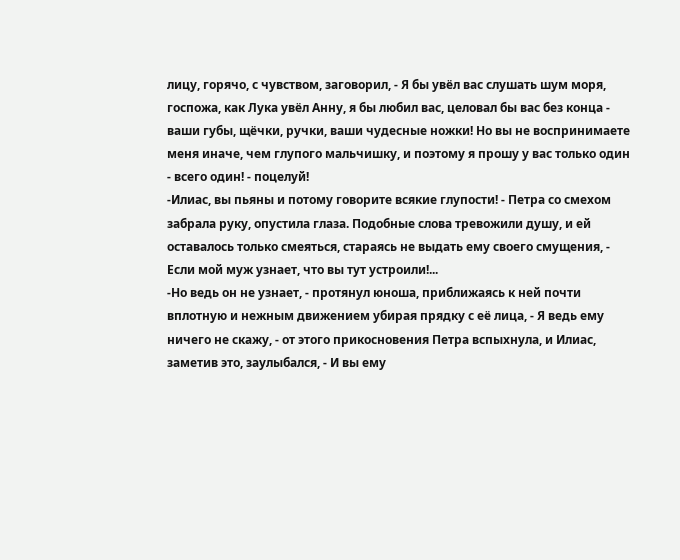лицу, горячо, с чувством, заговорил, - Я бы увёл вас слушать шум моря, госпожа, как Лука увёл Анну, я бы любил вас, целовал бы вас без конца - ваши губы, щёчки, ручки, ваши чудесные ножки! Но вы не воспринимаете меня иначе, чем глупого мальчишку, и поэтому я прошу у вас только один - всего один! - поцелуй!
-Илиас, вы пьяны и потому говорите всякие глупости! - Петра со смехом забрала руку, опустила глаза. Подобные слова тревожили душу, и ей оставалось только смеяться, стараясь не выдать ему своего смущения, - Если мой муж узнает, что вы тут устроили!...
-Но ведь он не узнает, - протянул юноша, приближаясь к ней почти вплотную и нежным движением убирая прядку с её лица, - Я ведь ему ничего не скажу, - от этого прикосновения Петра вспыхнула, и Илиас, заметив это, заулыбался, - И вы ему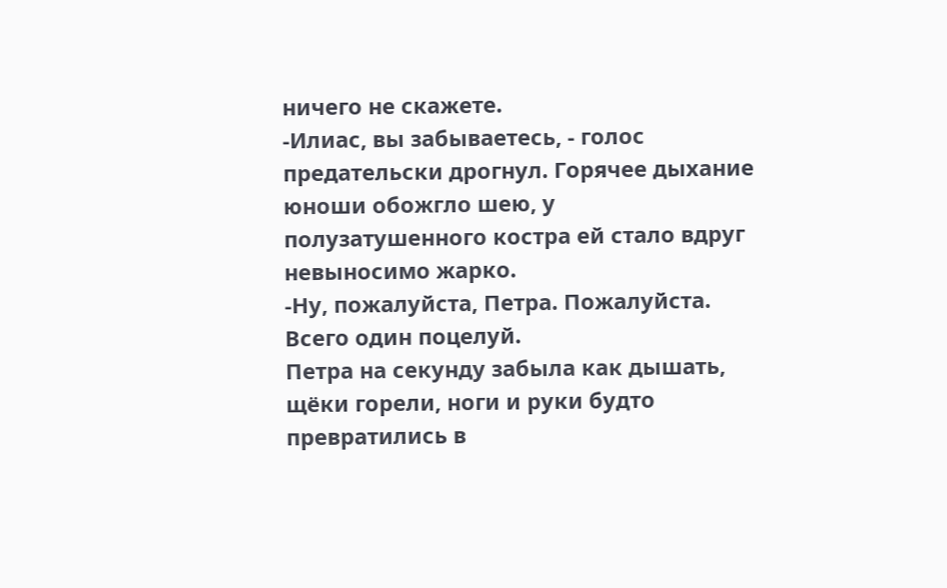ничего не скажете.
-Илиас, вы забываетесь, - голос предательски дрогнул. Горячее дыхание юноши обожгло шею, у полузатушенного костра ей стало вдруг невыносимо жарко.
-Ну, пожалуйста, Петра. Пожалуйста. Всего один поцелуй.
Петра на секунду забыла как дышать, щёки горели, ноги и руки будто превратились в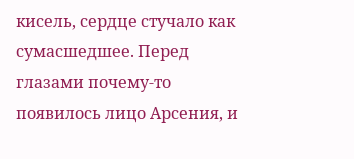кисель, сердце стучало как сумасшедшее. Перед глазами почему-то появилось лицо Арсения, и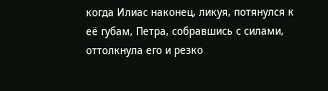когда Илиас наконец, ликуя, потянулся к её губам, Петра, собравшись с силами, оттолкнула его и резко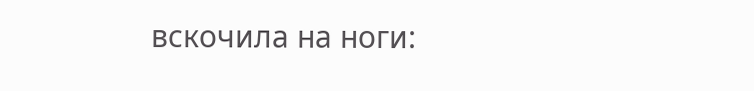вскочила на ноги: